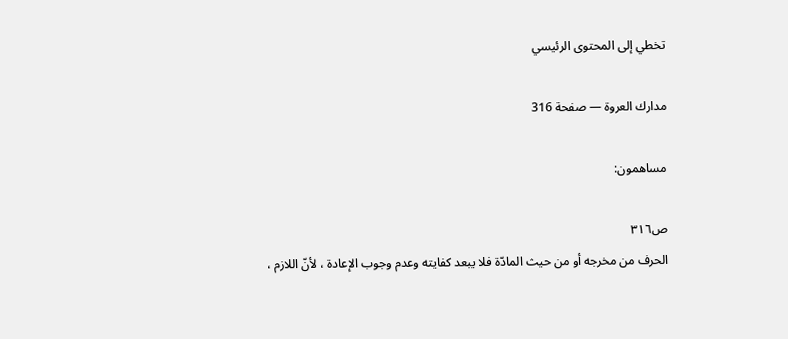تخطي إلى المحتوى الرئيسي

مدارك العروة — صفحة 316

مساهمون:

ص٣١٦
الحرف من مخرجه أو من حيث المادّة فلا يبعد كفايته وعدم وجوب الإعادة ، لأنّ اللازم ،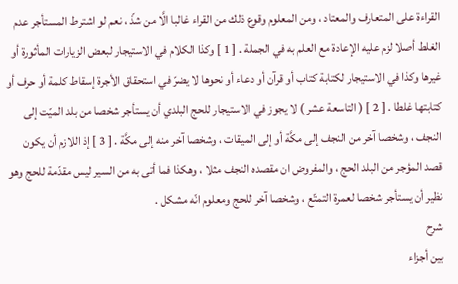القراءة على المتعارف والمعتاد ، ومن المعلوم وقوع ذلك من القراء غالبا الَّا من شذّ ، نعم لو اشترط المستأجر عدم الغلط أصلا لزم عليه الإعادة مع العلم به في الجملة . [ 1 ] وكذا الكلام في الاستيجار لبعض الزيارات المأثورة أو غيرها وكذا في الاستيجار لكتابة كتاب أو قرآن أو دعاء أو نحوها لا يضرّ في استحقاق الأجرة إسقاط كلمة أو حرف أو كتابتها غلطا . [ 2 ] ( التاسعة عشر ) لا يجوز في الاستيجار للحج البلدي أن يستأجر شخصا من بلد الميّت إلى النجف ، وشخصا آخر من النجف إلى مكَّة أو إلى الميقات ، وشخصا آخر منه إلى مكَّة . [ 3 ] إذ اللازم أن يكون قصد المؤجر من البلد الحج ، والمفروض ان مقصده النجف مثلا ، وهكذا فما أتى به من السير ليس مقدّمة للحج وهو نظير أن يستأجر شخصا لعمرة التمتّع ، وشخصا آخر للحج ومعلوم انّه مشكل .
شرح
بين أجزاء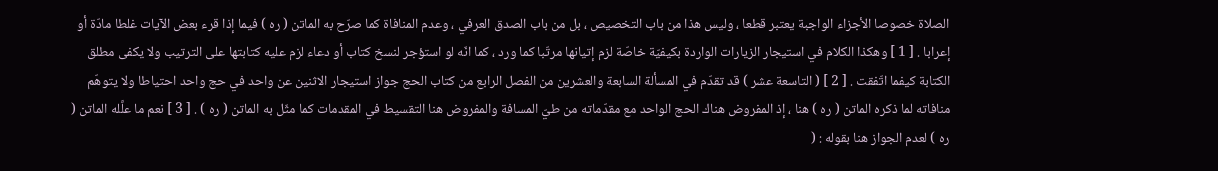الصلاة خصوصا الأجزاء الواجبة يعتبر قطعا ، وليس هذا من باب التخصيص ، بل من باب الصدق العرفي ، وعدم المنافاة كما صرّح به الماتن ( ره ) فيما إذا قرء بعض الآيات غلطا مادّة أو إعرابا . [ 1 ] وهكذا الكلام في استيجار الزيارات الواردة بكيفيّة خاصّة لزم إتيانها مرتّبا كما ورد ، كما انّه لو استؤجر لنسخ كتاب أو دعاء لزم عليه كتابتها على الترتيب ولا يكفى مطلق الكتابة كيفما اتّفقت . [ 2 ] ( التاسعة عشر ) قد تقدّم في المسألة السابعة والعشرين من الفصل الرابع من كتاب الحج جواز استيجار الاثنين عن واحد في حج واحد احتياطا ولا يتوهّم منافاته لما ذكره الماتن ( ره ) هنا ، إذ المفروض هناك الحج الواحد مع مقدّماته من طيّ المسافة والمفروض هنا التقسيط في المقدمات كما مثّل به الماتن ( ره ) . [ 3 ] نعم ما علَّله الماتن ( ره ) لعدم الجواز هنا بقوله : (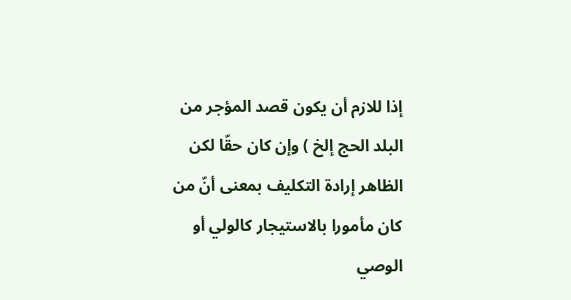إذا للازم أن يكون قصد المؤجر من البلد الحج إلخ ) وإن كان حقّا لكن الظاهر إرادة التكليف بمعنى أنّ من كان مأمورا بالاستيجار كالولي أو الوصي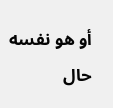أو هو نفسه حال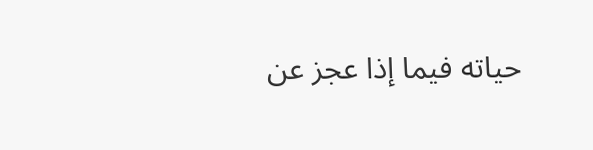حياته فيما إذا عجز عن